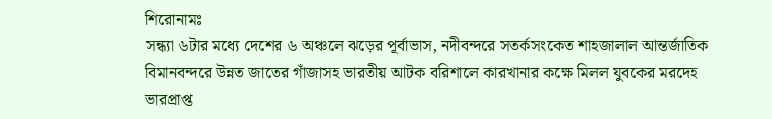শিরোনামঃ
সন্ধ্যা ৬টার মধ্যে দেশের ৬ অঞ্চলে ঝড়ের পূর্বাভাস, নদীবন্দরে সতর্কসংকেত শাহজালাল আন্তর্জাতিক বিমানবন্দরে উন্নত জাতের গাঁজাসহ ভারতীয় আটক বরিশালে কারখানার কক্ষে মিলল যুবকের মরদেহ ভারপ্রাপ্ত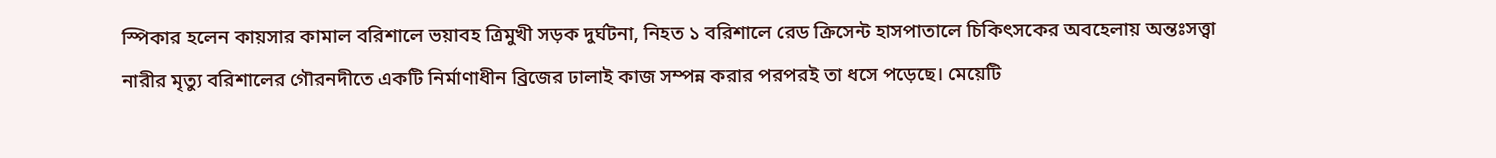স্পিকার হলেন কায়সার কামাল বরিশালে ভয়াবহ ত্রিমুখী সড়ক দুর্ঘটনা, নিহত ১ বরিশালে রেড ক্রিসেন্ট হাসপাতালে চিকিৎসকের অবহেলায় অন্তঃসত্ত্বা নারীর মৃত্যু বরিশালের গৌরনদীতে একটি নির্মাণাধীন ব্রিজের ঢালাই কাজ সম্পন্ন করার পরপরই তা ধসে পড়েছে। মেয়েটি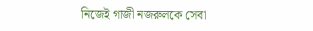নিজেই গাজী নজরুলকে সেবা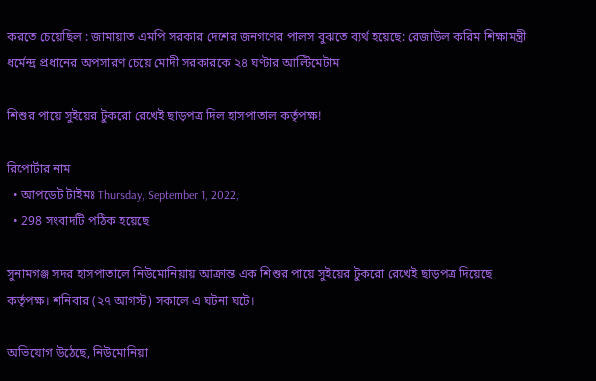করতে চেয়েছিল : জামায়াত এমপি সরকার দেশের জনগণের পালস বুঝতে ব্যর্থ হয়েছে: রেজাউল করিম শিক্ষামন্ত্রী ধর্মেন্দ্র প্রধানের অপসারণ চেয়ে মোদী সরকারকে ২৪ ঘণ্টার আল্টিমেটাম

শিশুর পায়ে সুইয়ের টুকরো রেখেই ছাড়পত্র দিল হাসপাতাল কর্তৃপক্ষ!

রিপোর্টার নাম
  • আপডেট টাইমঃ Thursday, September 1, 2022,
  • 298 সংবাদটি পঠিক হয়েছে

সুনামগঞ্জ সদর হাসপাতালে নিউমোনিয়ায় আক্রান্ত এক শিশুর পায়ে সুইয়ের টুকরো রেখেই ছাড়পত্র দিয়েছে কর্তৃপক্ষ। শনিবার (২৭ আগস্ট) সকালে এ ঘটনা ঘটে।

অভিযোগ উঠেছে, নিউমোনিয়া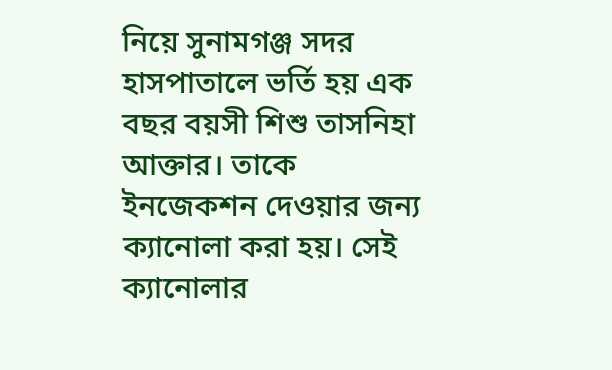নিয়ে সুনামগঞ্জ সদর হাসপাতালে ভর্তি হয় এক বছর বয়সী শিশু তাসনিহা আক্তার। তাকে ইনজেকশন দেওয়ার জন্য ক্যানোলা করা হয়। সেই ক্যানোলার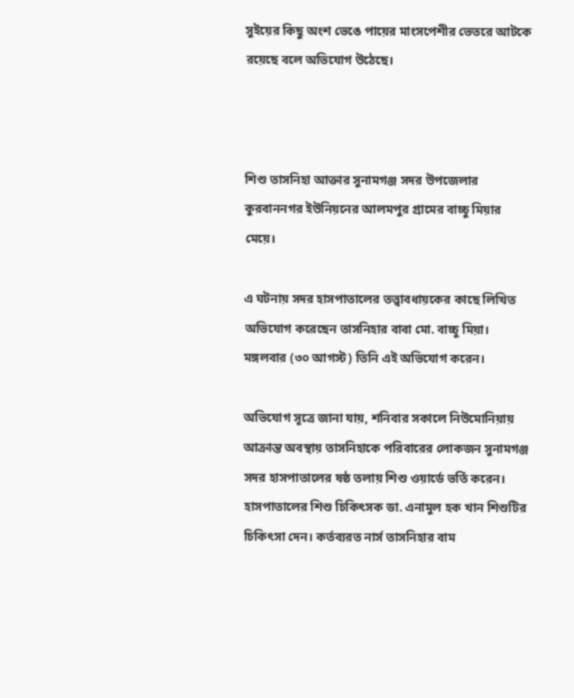সুইয়ের কিছু অংশ ভেঙে পায়ের মাংসপেশীর ভেতরে আটকে রয়েছে বলে অভিযোগ উঠেছে।



শিশু তাসনিহা আক্তার সুনামগঞ্জ সদর উপজেলার কুরবাননগর ইউনিয়নের আলমপুর গ্রামের বাচ্চু মিয়ার মেয়ে।

এ ঘটনায় সদর হাসপাতালের তত্ত্বাবধায়কের কাছে লিখিত অভিযোগ করেছেন তাসনিহার বাবা মো. বাচ্চু মিয়া। মঙ্গলবার (৩০ আগস্ট) তিনি এই অভিযোগ করেন।

অভিযোগ সূত্রে জানা যায়, শনিবার সকালে নিউমোনিয়ায় আক্রান্ত অবস্থায় তাসনিহাকে পরিবারের লোকজন সুনামগঞ্জ সদর হাসপাতালের ষষ্ঠ তলায় শিশু ওয়ার্ডে ভর্তি করেন। হাসপাতালের শিশু চিকিৎসক ডা. এনামুল হক খান শিশুটির চিকিৎসা দেন। কর্তব্যরত নার্স তাসনিহার বাম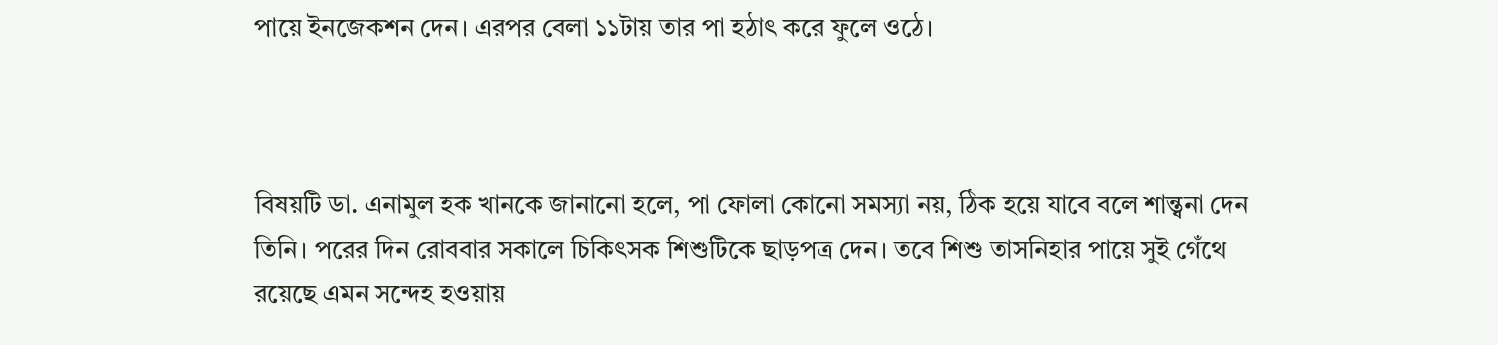পায়ে ইনজেকশন দেন। এরপর বেলা ১১টায় তার পা হঠাৎ করে ফুলে ওঠে।



বিষয়টি ডা. এনামুল হক খানকে জানানো হলে, পা ফোলা কোনো সমস্যা নয়, ঠিক হয়ে যাবে বলে শান্ত্বনা দেন তিনি। পরের দিন রোববার সকালে চিকিৎসক শিশুটিকে ছাড়পত্র দেন। তবে শিশু তাসনিহার পায়ে সুই গেঁথে রয়েছে এমন সন্দেহ হওয়ায়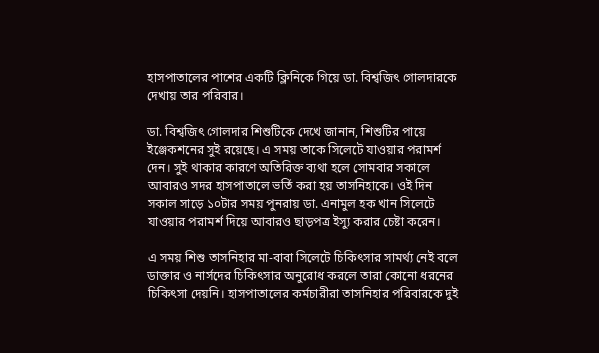হাসপাতালের পাশের একটি ক্লিনিকে গিয়ে ডা. বিশ্বজিৎ গোলদারকে দেখায় তার পরিবার।

ডা. বিশ্বজিৎ গোলদার শিশুটিকে দেখে জানান, শিশুটির পায়ে ইঞ্জেকশনের সুই রয়েছে। এ সময় তাকে সিলেটে যাওয়ার পরামর্শ দেন। সুই থাকার কারণে অতিরিক্ত ব্যথা হলে সোমবার সকালে আবারও সদর হাসপাতালে ভর্তি করা হয় তাসনিহাকে। ওই দিন সকাল সাড়ে ১০টার সময় পুনরায় ডা. এনামুল হক খান সিলেটে যাওয়ার পরামর্শ দিয়ে আবারও ছাড়পত্র ইস্যু করার চেষ্টা করেন।

এ সময় শিশু তাসনিহার মা-বাবা সিলেটে চিকিৎসার সামর্থ্য নেই বলে ডাক্তার ও নার্সদের চিকিৎসার অনুরোধ করলে তারা কোনো ধরনের চিকিৎসা দেয়নি। হাসপাতালের কর্মচারীরা তাসনিহার পরিবারকে দুই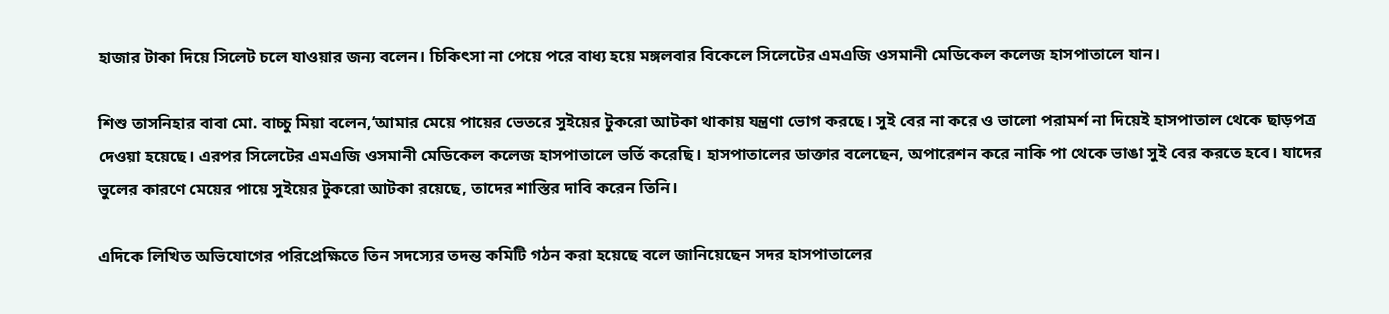হাজার টাকা দিয়ে সিলেট চলে যাওয়ার জন্য বলেন। চিকিৎসা না পেয়ে পরে বাধ্য হয়ে মঙ্গলবার বিকেলে সিলেটের এমএজি ওসমানী মেডিকেল কলেজ হাসপাতালে যান।

শিশু তাসনিহার বাবা মো. বাচ্চু মিয়া বলেন,‘আমার মেয়ে পায়ের ভেতরে সুইয়ের টুকরো আটকা থাকায় যন্ত্রণা ভোগ করছে। সুই বের না করে ও ভালো পরামর্শ না দিয়েই হাসপাতাল থেকে ছাড়পত্র দেওয়া হয়েছে। এরপর সিলেটের এমএজি ওসমানী মেডিকেল কলেজ হাসপাতালে ভর্তি করেছি। হাসপাতালের ডাক্তার বলেছেন, অপারেশন করে নাকি পা থেকে ভাঙা সুই বের করতে হবে। যাদের ভুলের কারণে মেয়ের পায়ে সুইয়ের টুকরো আটকা রয়েছে, তাদের শাস্তির দাবি করেন তিনি।

এদিকে লিখিত অভিযোগের পরিপ্রেক্ষিতে তিন সদস্যের তদন্ত কমিটি গঠন করা হয়েছে বলে জানিয়েছেন সদর হাসপাতালের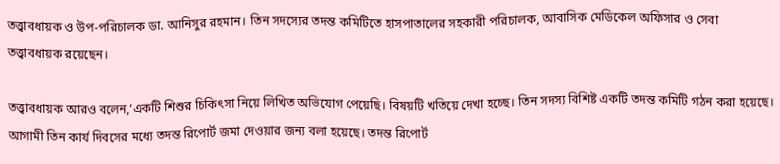তত্ত্বাবধায়ক ও উপ-পরিচালক ডা. আনিসুর রহমান। তিন সদস্যের তদন্ত কমিটিতে হাসপাতালের সহকারী পরিচালক, আবাসিক মেডিকেল অফিসার ও সেবা তত্ত্বাবধায়ক রয়েছেন।

তত্ত্বাবধায়ক আরও বলেন,‘একটি শিশুর চিকিৎসা নিয়ে লিখিত অভিযোগ পেয়েছি। বিষয়টি খতিয়ে দেখা হচ্ছে। তিন সদস্য বিশিষ্ট একটি তদন্ত কমিটি গঠন করা হয়েছে। আগামী তিন কার্য দিবসের মধ্যে তদন্ত রিপোর্ট জমা দেওয়ার জন্য বলা হয়েছে। তদন্ত রিপোর্ট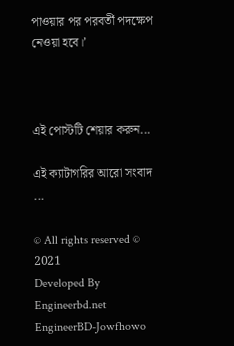পাওয়ার পর পরবর্তী পদক্ষেপ নেওয়া হবে।’



এই পোস্টটি শেয়ার করুন...

এই ক্যাটাগরির আরো সংবাদ ...

© All rights reserved © 2021
Developed By Engineerbd.net
EngineerBD-Jowfhowo